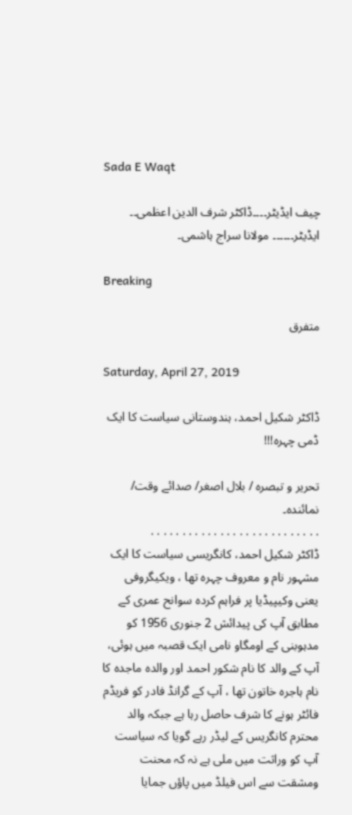Sada E Waqt

چیف ایڈیٹر۔۔۔۔ڈاکٹر شرف الدین اعظمی۔۔ ایڈیٹر۔۔۔۔۔۔ مولانا سراج ہاشمی۔

Breaking

متفرق

Saturday, April 27, 2019

ڈاکٹر شکیل احمد، ہندوستانی سیاست کا ایک ڈمی چہرہ!!!

تحریر و تبصرہ / بلال اصغر/ صدائے وقت/ نمائندہ۔
. . . . . . . . . . . . . . . . . . . . . . . . . . .
ڈاکٹر شکیل احمد، کانگریسی سیاست کا ایک مشہور نام و معروف چہرہ تھا ، ویکیگروفی یعنی وکیپیڈیا پر فراہم کردہ سوانح عمری کے مطابق آپ کی پیدائش 2 جنوری 1956 کو مدہوبنی کے اومگاو نامی ایک قصبہ میں ہوئی، آپ کے والد کا نام شکور احمد اور والدہ ماجدہ کا نام ہاجرہ خاتون تھا ، آپ کے گرانڈ فادر کو فریڈم فائٹر ہونے کا شرف حاصل رہا ہے جبکہ والد محترم کانگریس کے لیڈر رہے گویا کہ سیاست آپ کو وراثت میں ملی ہے نہ کہ محنت ومشقت سے اس فیلڈ میں پاؤں جمایا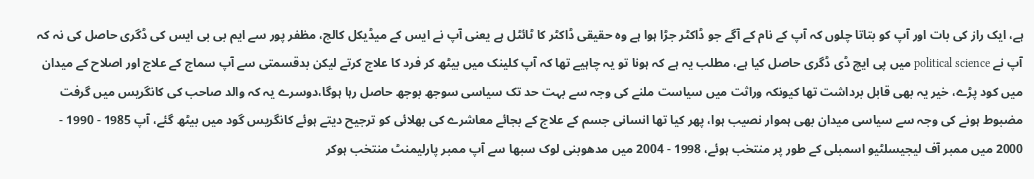ہے، ایک راز کی بات اور آپ کو بتاتا چلوں کہ آپ کے نام کے آگے جو ڈاکٹر جڑا ہوا ہے وہ حقیقی ڈاکٹر کا ٹائٹل ہے یعنی آپ نے ایس کے میڈیکل کالج، مظفر پور سے ایم بی بی ایس کی ڈگری حاصل کی نہ کہ آپ نے political science میں پی ایچ ڈی ڈگری حاصل کیا ہے، مطلب یہ ہے کہ ہونا تو یہ چاہیے تھا کہ آپ کلینک میں بیٹھ کر فرد کا علاج کرتے لیکن بدقسمتی سے آپ سماج کے علاج اور اصلاح کے میدان میں کود پڑے، خیر یہ بھی قابل برداشت تھا کیونکہ وراثت میں سیاست ملنے کی وجہ سے بہت حد تک سیاسی سوجھ بوجھ حاصل رہا ہوگا،دوسرے یہ کہ والد صاحب کی کانگریس میں گرفت مضبوط ہونے کی وجہ سے سیاسی میدان بھی ہموار نصیب ہوا، پھر کیا تھا انسانی جسم کے علاج کے بجائے معاشرے کی بھلائی کو ترجیح دیتے ہوئے کانگریس گود میں بیٹھ گئے، آپ 1985 - 1990 - 2000 میں ممبر آف لیجیسلٹیو اسمبلی کے طور پر منتخب ہوئے، 1998 - 2004 میں مدھوبنی لوک سبھا سے آپ ممبر پارلیمنٹ منتخب ہوکر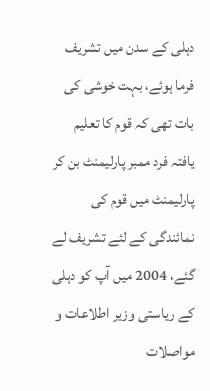دہلی کے سدن میں تشریف فرما ہوئے، بہت خوشی کی بات تھی کہ قوم کا تعلیم یافتہ فرد ممبر پارلیمنٹ بن کر پارلیمنٹ میں قوم کی نمائندگی کے لئے تشریف لے گئے، 2004 میں آپ کو دہلی کے ریاستی وزیر اطلاعات و مواصلات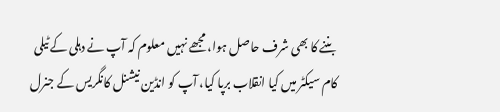بننے کا بھی شرف حاصل ہوا، مجھے نہیں معلوم کہ آپ نے دہلی کے ٹیلی کام سیکٹر میں کیا انقلاب برپا کیا، آپ کو انڈین نیشنل کانگریس کے جنرل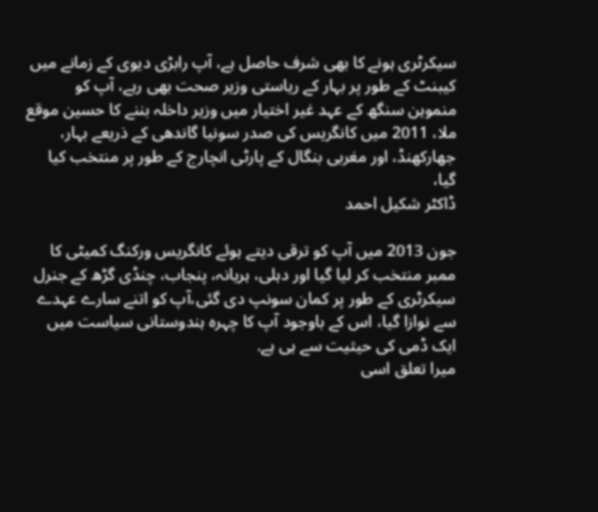سیکرٹری ہونے کا بھی شرف حاصل ہے، آپ رابڑی دیوی کے زمانے میں کیبنٹ کے طور پر بہار کے ریاستی وزیر صحت بھی رہے، آپ کو منموہن سنگھ کے عہد غیر اختیار میں وزیر داخلہ بننے کا حسین موقع ملا، 2011 میں کانگریس کی صدر سونیا گاندھی کے ذریعے بہار، جھارکھنڈ، اور مغربی بنگال کے پارٹی انچارج کے طور پر منتخب کیا گیا،
ڈاکٹر شکیل احمد

جون 2013 میں آپ کو ترقی دیتے ہوئے کانگریس ورکنگ کمیٹی کا ممبر منتخب کر لیا گیا اور دہلی، ہریانہ، پنجاب، چنڈی گڑھ کے جنرل سیکرٹری کے طور پر کمان سونپ دی گئی،آپ کو اتنے سارے عہدے سے نوازا گیا، اس کے باوجود آپ کا چہرہ ہندوستانی سیاست میں ایک ڈمی کی حیثیت سے ہی ہے.
میرا تعلق اسی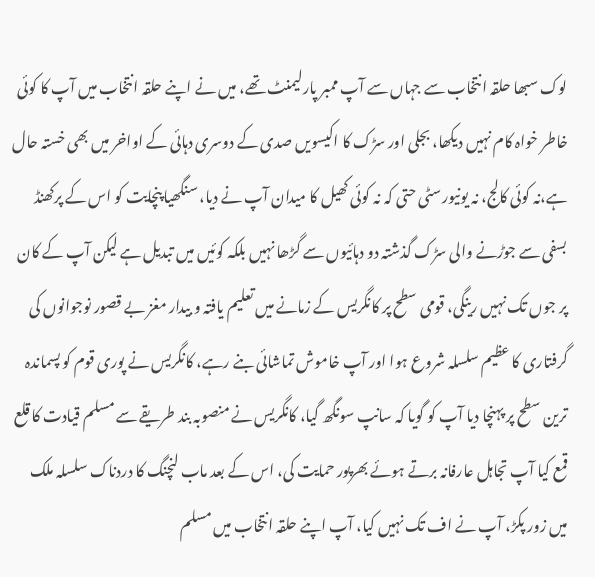لوک سبھا حلقہ انتخاب سے جہاں سے آپ ممبر پارلیمنٹ تھے، میں نے اپنے حلقہ انتخاب میں آپ کا کوئی خاطر خواہ کام نہیں دیکھا، بجلی اور سڑک کا اکیسویں صدی کے دوسری دہائی کے اواخر میں بھی خستہ حال ہے،نہ کوئی کالج، نہ یونیورسٹی حتی کہ نہ کوئی کھیل کا میدان آپ نے دیا، سنگھیا پنچایت کو اس کے پرکھنڈ بسفی سے جوڑنے والی سڑک گذشتہ دو دہائیوں سے گڑھا نہیں بلکہ کوئیں میں تبدیل ہے لیکن آپ کے کان پر جوں تک نہیں رینگی، قومی سطح پر کانگریس کے زمانے میں تعلیم یافتہ و بیدار مغز بے قصور نوجوانوں کی گرفتاری کا عظیم سلسلہ شروع ہوا اور آپ خاموش تماشائی بنے رہے، کانگریس نے پوری قوم کو پسماندہ ترین سطح پر پہنچا دیا آپ کو گویا کہ سانپ سونگھ گیا، کانگریس نے منصوبہ بند طریقے سے مسلم قیادت کا قلع قمع کیا آپ تجاہل عارفانہ برتے ہوئے بھرپور حمایت کی، اس کے بعد ماب لنچنگ کا دردناک سلسلہ ملک میں زور پکڑ، آپ نے اف تک نہیں کیا، آپ اپنے حلقہ انتخاب میں مسلم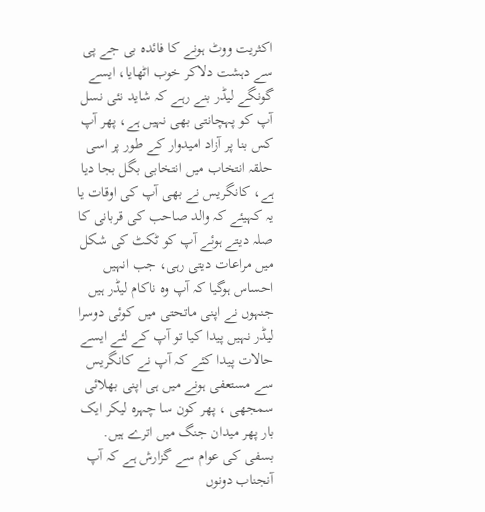اکثریت ووٹ ہونے کا فائدہ بی جے پی سے دہشت دلاکر خوب اٹھایا، ایسے گونگے لیڈر بنے رہے کہ شاید نئی نسل آپ کو پہچانتی بھی نہیں ہے، پھر آپ کس بنا پر آزاد امیدوار کے طور پر اسی حلقہ انتخاب میں انتخابی بگل بجا دیا ہے، کانگریس نے بھی آپ کی اوقات یا یہ کہیئے کہ والد صاحب کی قربانی کا صلہ دیتے ہوئے آپ کو ٹکٹ کی شکل میں مراعات دیتی رہی، جب انہیں احساس ہوگیا کہ آپ وہ ناکام لیڈر ہیں جنہوں نے اپنی ماتحتی میں کوئی دوسرا لیڈر نہیں پیدا کیا تو آپ کے لئے ایسے حالات پیدا کئے کہ آپ نے کانگریس سے مستعفی ہونے میں ہی اپنی بھلائی سمجھی ، پھر کون سا چہرہ لیکر ایک بار پھر میدان جنگ میں اترے ہیں.
بسفی کی عوام سے گزارش ہے کہ آپ آنجناب دونوں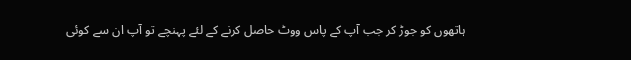ہاتھوں کو جوڑ کر جب آپ کے پاس ووٹ حاصل کرنے کے لئے پہنچے تو آپ ان سے کوئی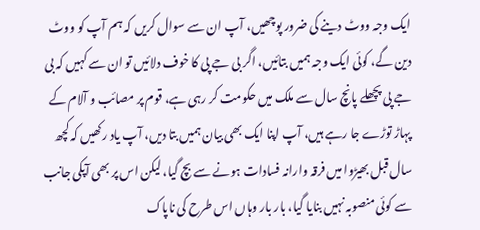ایک وجہ ووٹ دینے کی ضرور پوچھیں، آپ ان سے سوال کریں کہ ہم آپ کو ووٹ دین گے، کوئی ایک وجہ ہمیں بتائیں، اگر بی جے پی کا خوف دلائیں تو ان سے کہیں کہ بی جے پی پچھلے پانچ سال سے ملک میں حکومت کر رہی ہے، قوم پر مصائب و آلام کے پہاڑ توڑے جا رہے ہیں، آپ اپنا ایک بھی بیان ہمیں بتا دیں، آپ یاد رکھیں کہ کچھ سال قبل بھیڑوا میں فرقہ وارانہ فسادات ہونے سے بچ گیا، لیکن اس پر بھی آپکی جانب سے کوئی منصوبہ نہیں بنایا گیا، بار بار وہاں اس طرح کی ناپاک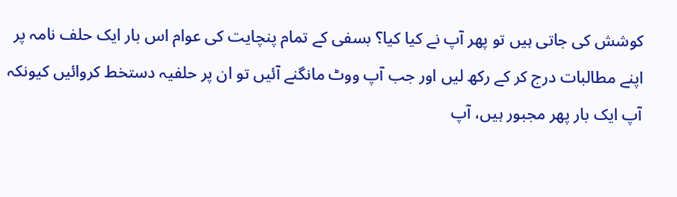کوشش کی جاتی ہیں تو پھر آپ نے کیا کیا؟ بسفی کے تمام پنچایت کی عوام اس بار ایک حلف نامہ پر اپنے مطالبات درج کر کے رکھ لیں اور جب آپ ووٹ مانگنے آئیں تو ان پر حلفیہ دستخط کروائیں کیونکہ آپ ایک بار پھر مجبور ہیں، آپ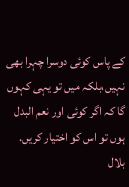کے پاس کوئی دوسرا چہرا بھی نہیں،بلکہ میں تو یہی کہوں گا کہ اگر کوئی اور نعم البدل ہوں تو اس کو اختیار کریں.
بلال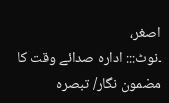اصغر،
۔نوٹ::: ادارہ صدائے وقت کا مضمون نگار/ تبصرہ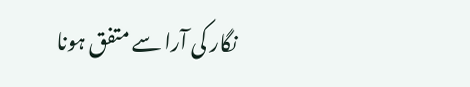نگار کی آرا سے متفق ہونا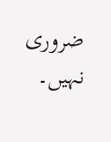ضروری نہیں۔